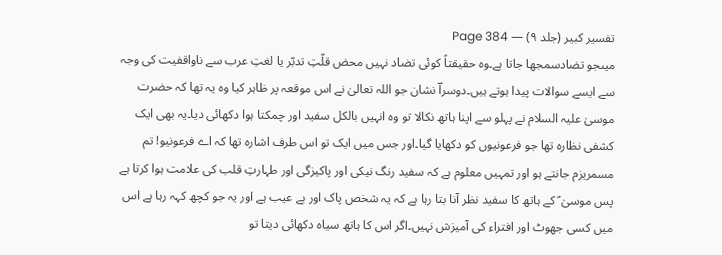تفسیر کبیر (جلد ۹) — Page 384
میںجو تضادسمجھا جاتا ہے۔وہ حقیقتاً کوئی تضاد نہیں محض قلّتِ تدبّر یا لغتِ عرب سے ناواقفیت کی وجہ سے ایسے سوالات پیدا ہوتے ہیں۔دوسراؔ نشان جو اللہ تعالیٰ نے اس موقعہ پر ظاہر کیا وہ یہ تھا کہ حضرت موسیٰ علیہ السلام نے پہلو سے اپنا ہاتھ نکالا تو وہ انہیں بالکل سفید اور چمکتا ہوا دکھائی دیا۔یہ بھی ایک کشفی نظارہ تھا جو فرعونیوں کو دکھایا گیا۔اور جس میں ایک تو اس طرف اشارہ تھا کہ اے فرعونیو! تم مسمریزم جانتے ہو اور تمہیں معلوم ہے کہ سفید رنگ نیکی اور پاکیزگی اور طہارتِ قلب کی علامت ہوا کرتا ہے پس موسیٰ ؑ کے ہاتھ کا سفید نظر آنا بتا رہا ہے کہ یہ شخص پاک اور بے عیب ہے اور یہ جو کچھ کہہ رہا ہے اس میں کسی جھوٹ اور افتراء کی آمیزش نہیں۔اگر اس کا ہاتھ سیاہ دکھائی دیتا تو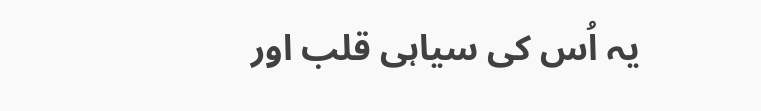یہ اُس کی سیاہی قلب اور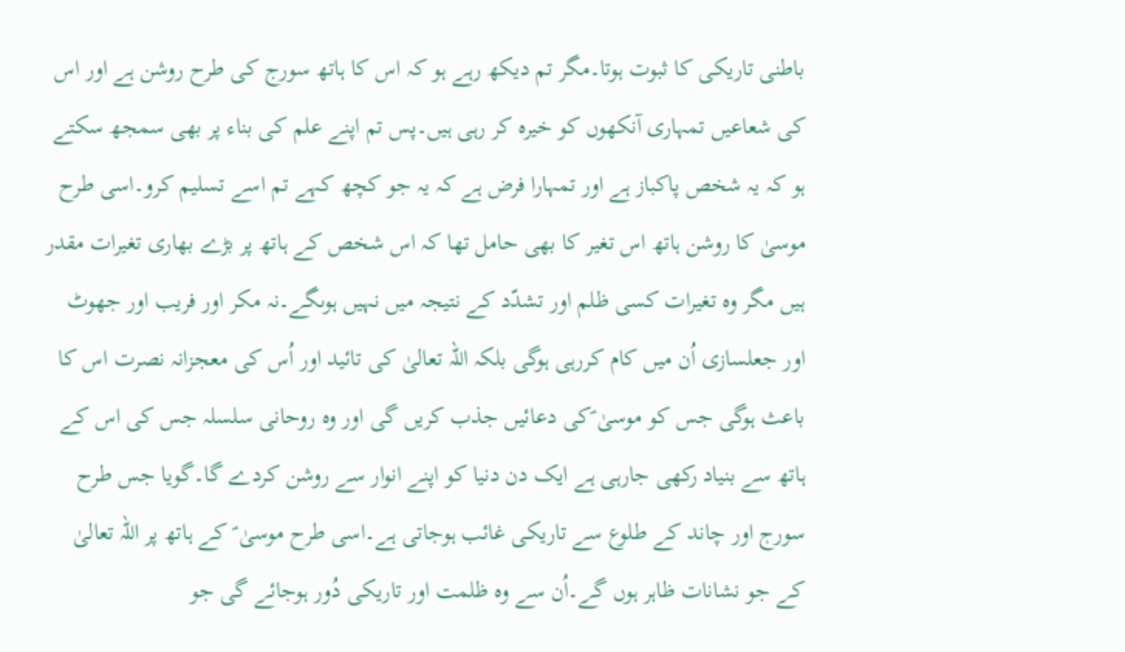باطنی تاریکی کا ثبوت ہوتا۔مگر تم دیکھ رہے ہو کہ اس کا ہاتھ سورج کی طرح روشن ہے اور اس کی شعاعیں تمہاری آنکھوں کو خیرہ کر رہی ہیں۔پس تم اپنے علم کی بناء پر بھی سمجھ سکتے ہو کہ یہ شخص پاکباز ہے اور تمہارا فرض ہے کہ یہ جو کچھ کہے تم اسے تسلیم کرو۔اسی طرح موسیٰ کا روشن ہاتھ اس تغیر کا بھی حامل تھا کہ اس شخص کے ہاتھ پر بڑے بھاری تغیرات مقدر ہیں مگر وہ تغیرات کسی ظلم اور تشدّد کے نتیجہ میں نہیں ہوںگے۔نہ مکر اور فریب اور جھوٹ اور جعلسازی اُن میں کام کررہی ہوگی بلکہ اللہ تعالیٰ کی تائید اور اُس کی معجزانہ نصرت اس کا باعث ہوگی جس کو موسیٰ ؑکی دعائیں جذب کریں گی اور وہ روحانی سلسلہ جس کی اس کے ہاتھ سے بنیاد رکھی جارہی ہے ایک دن دنیا کو اپنے انوار سے روشن کردے گا۔گویا جس طرح سورج اور چاند کے طلوع سے تاریکی غائب ہوجاتی ہے۔اسی طرح موسیٰ ؑ کے ہاتھ پر اللہ تعالیٰ کے جو نشانات ظاہر ہوں گے۔اُن سے وہ ظلمت اور تاریکی دُور ہوجائے گی جو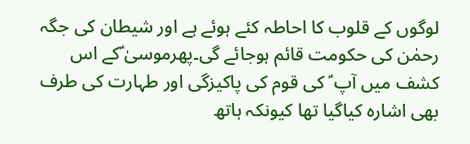لوگوں کے قلوب کا احاطہ کئے ہوئے ہے اور شیطان کی جگہ رحمٰن کی حکومت قائم ہوجائے گی۔پھرموسیٰ ؑکے اس کشف میں آپ ؑ کی قوم کی پاکیزگی اور طہارت کی طرف بھی اشارہ کیاگیا تھا کیونکہ ہاتھ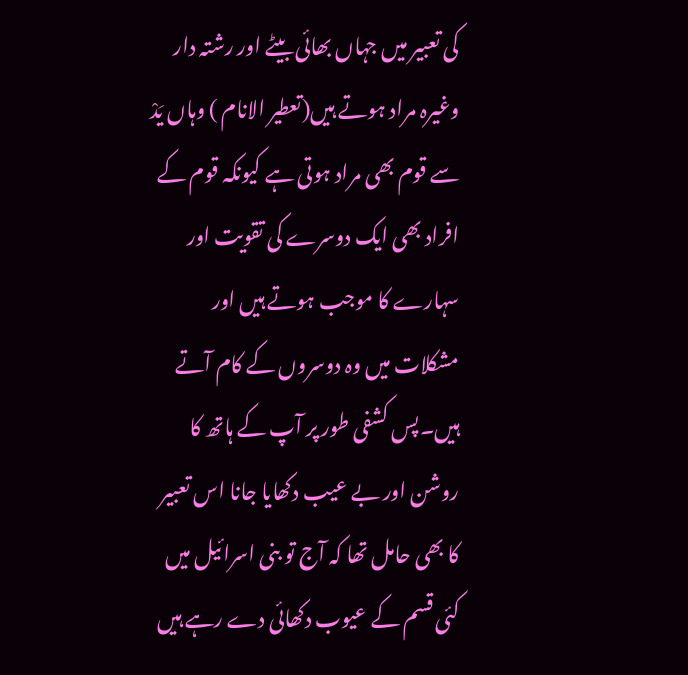کی تعبیر میں جہاں بھائی بیٹے اور رشتہ دار وغیرہ مراد ہوتے ہیں(تعطیر الانام ) وہاں یَدْ سے قوم بھی مراد ہوتی ہے کیونکہ قوم کے افراد بھی ایک دوسرے کی تقویت اور سہارے کا موجب ہوتے ہیں اور مشکلات میں وہ دوسروں کے کام آتے ہیں۔پس کشفی طور پر آپ کے ہاتھ کا روشن اور بے عیب دکھایا جانا اس تعبیر کا بھی حامل تھا کہ آج تو بنی اسرائیل میں کئی قسم کے عیوب دکھائی دے رہے ہیں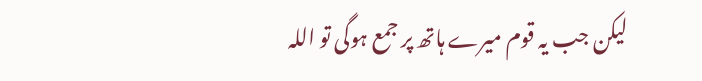لیکن جب یہ قوم میرے ہاتھ پر جمع ہوگی تو اللہ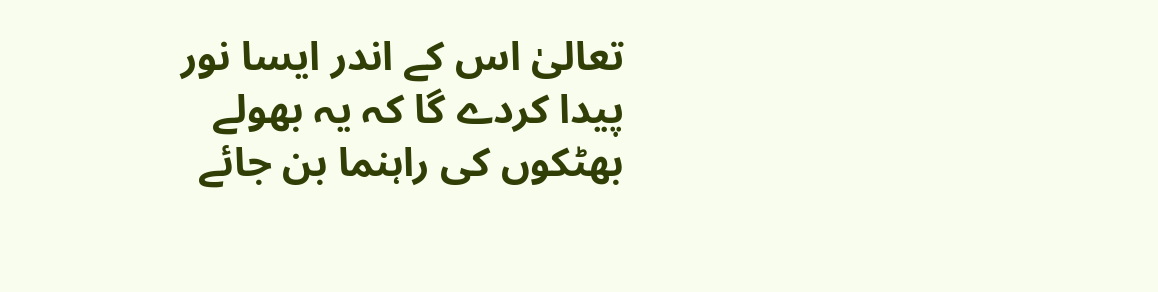تعالیٰ اس کے اندر ایسا نور پیدا کردے گا کہ یہ بھولے بھٹکوں کی راہنما بن جائے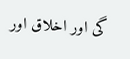گی اور اخلاق اور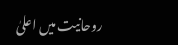روحانیت میں اعلیٰ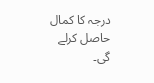درجہ کا کمال حاصل کرلے گی۔